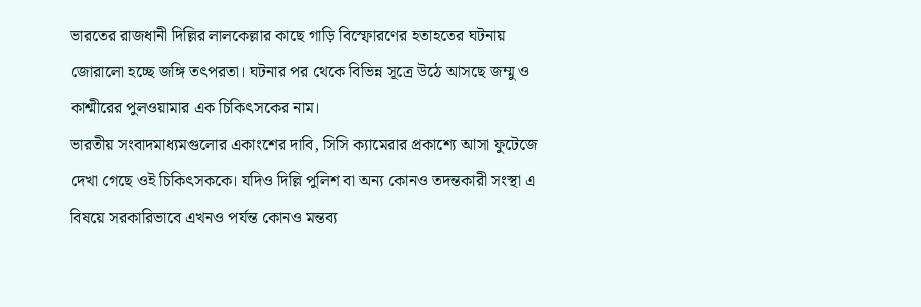ভারতের রাজধানী দিল্লির লালকেল্লার কাছে গাড়ি বিস্ফোরণের হতাহতের ঘটনায় জোরালো হচ্ছে জঙ্গি তৎপরতা। ঘটনার পর থেকে বিভিন্ন সূত্রে উঠে আসছে জম্মু ও কাশ্মীরের পুলওয়ামার এক চিকিৎসকের নাম।
ভারতীয় সংবাদমাধ্যমগুলোর একাংশের দাবি, সিসি ক্যামেরার প্রকাশ্যে আসা ফুটেজে দেখা গেছে ওই চিকিৎসককে। যদিও দিল্লি পুলিশ বা অন্য কোনও তদন্তকারী সংস্থা এ বিষয়ে সরকারিভাবে এখনও পর্যন্ত কোনও মন্তব্য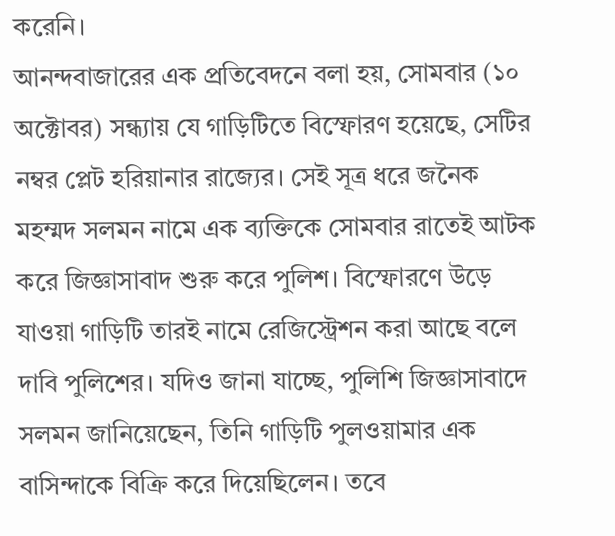করেনি।
আনন্দবাজারের এক প্রতিবেদনে বলা হয়, সোমবার (১০ অক্টোবর) সন্ধ্যায় যে গাড়িটিতে বিস্ফোরণ হয়েছে, সেটির নম্বর প্লেট হরিয়ানার রাজ্যের। সেই সূত্র ধরে জনৈক মহম্মদ সলমন নামে এক ব্যক্তিকে সোমবার রাতেই আটক করে জিজ্ঞাসাবাদ শুরু করে পুলিশ। বিস্ফোরণে উড়ে যাওয়া গাড়িটি তারই নামে রেজিস্ট্রেশন করা আছে বলে দাবি পুলিশের। যদিও জানা যাচ্ছে, পুলিশি জিজ্ঞাসাবাদে সলমন জানিয়েছেন, তিনি গাড়িটি পুলওয়ামার এক বাসিন্দাকে বিক্রি করে দিয়েছিলেন। তবে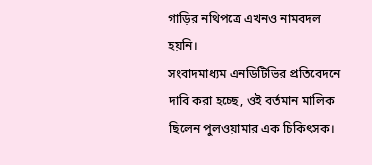গাড়ির নথিপত্রে এখনও নামবদল হয়নি।
সংবাদমাধ্যম এনডিটিভির প্রতিবেদনে দাবি করা হচ্ছে, ওই বর্তমান মালিক ছিলেন পুলওয়ামার এক চিকিৎসক।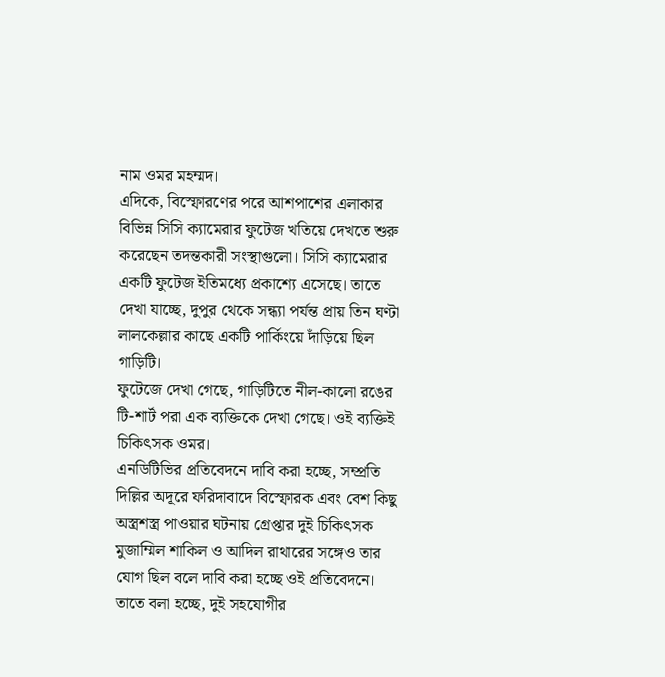নাম ওমর মহম্মদ।
এদিকে, বিস্ফোরণের পরে আশপাশের এলাকার বিভিন্ন সিসি ক্যামেরার ফুটেজ খতিয়ে দেখতে শুরু করেছেন তদন্তকারী সংস্থাগুলো। সিসি ক্যামেরার একটি ফুটেজ ইতিমধ্যে প্রকাশ্যে এসেছে। তাতে দেখা যাচ্ছে, দুপুর থেকে সন্ধ্যা পর্যন্ত প্রায় তিন ঘণ্টা লালকেল্লার কাছে একটি পার্কিংয়ে দাঁড়িয়ে ছিল গাড়িটি।
ফুটেজে দেখা গেছে, গাড়িটিতে নীল-কালো রঙের টি-শার্ট পরা এক ব্যক্তিকে দেখা গেছে। ওই ব্যক্তিই চিকিৎসক ওমর।
এনডিটিভির প্রতিবেদনে দাবি করা হচ্ছে, সম্প্রতি দিল্লির অদূরে ফরিদাবাদে বিস্ফোরক এবং বেশ কিছু অস্ত্রশস্ত্র পাওয়ার ঘটনায় গ্রেপ্তার দুই চিকিৎসক মুজাম্মিল শাকিল ও আদিল রাথারের সঙ্গেও তার যোগ ছিল বলে দাবি করা হচ্ছে ওই প্রতিবেদনে। তাতে বলা হচ্ছে, দুই সহযোগীর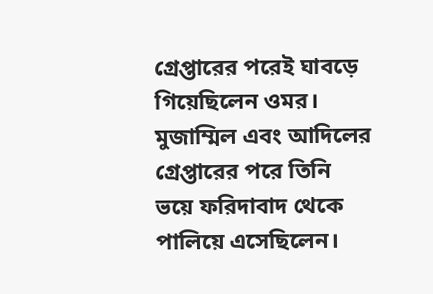গ্রেপ্তারের পরেই ঘাবড়ে গিয়েছিলেন ওমর। মুজাম্মিল এবং আদিলের গ্রেপ্তারের পরে তিনি ভয়ে ফরিদাবাদ থেকে পালিয়ে এসেছিলেন।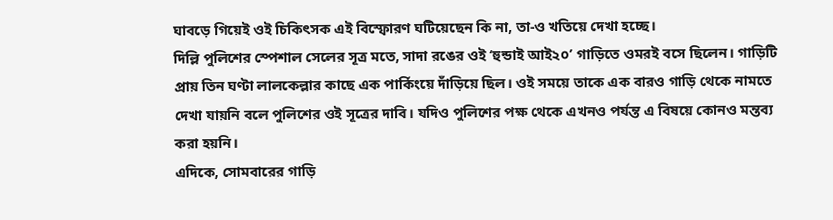ঘাবড়ে গিয়েই ওই চিকিৎসক এই বিস্ফোরণ ঘটিয়েছেন কি না, তা-ও খতিয়ে দেখা হচ্ছে।
দিল্লি পুলিশের স্পেশাল সেলের সূত্র মতে, সাদা রঙের ওই ‘হুন্ডাই আই২০’ গাড়িতে ওমরই বসে ছিলেন। গাড়িটি প্রায় তিন ঘণ্টা লালকেল্লার কাছে এক পার্কিংয়ে দাঁড়িয়ে ছিল। ওই সময়ে তাকে এক বারও গাড়ি থেকে নামতে দেখা যায়নি বলে পুলিশের ওই সূত্রের দাবি। যদিও পুলিশের পক্ষ থেকে এখনও পর্যন্ত এ বিষয়ে কোনও মন্তব্য করা হয়নি।
এদিকে, সোমবারের গাড়ি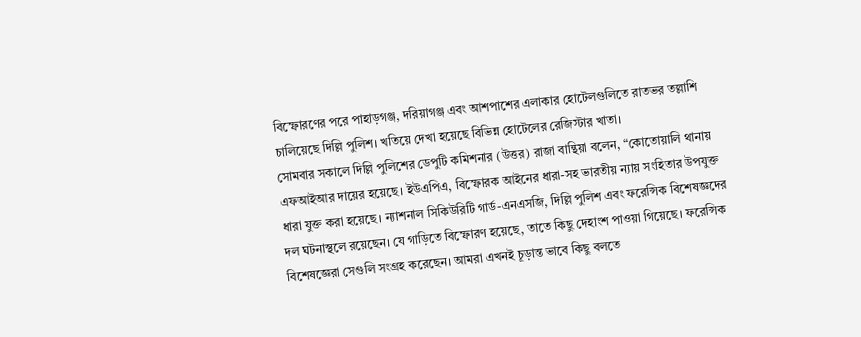বিস্ফোরণের পরে পাহাড়গঞ্জ, দরিয়াগঞ্জ এবং আশপাশের এলাকার হোটেলগুলিতে রাতভর তল্লাশি চালিয়েছে দিল্লি পুলিশ। খতিয়ে দেখা হয়েছে বিভিন্ন হোটেলের রেজিস্টার খাতা।
সোমবার সকালে দিল্লি পুলিশের ডেপুটি কমিশনার (উত্তর) রাজা বান্থিয়া বলেন, “কোতোয়ালি থানায় এফআইআর দায়ের হয়েছে। ইউএপিএ, বিস্ফোরক আইনের ধারা-সহ ভারতীয় ন্যায় সংহিতার উপযুক্ত ধারা যুক্ত করা হয়েছে। ন্যাশনাল সিকিউরিটি গার্ড-এনএসজি, দিল্লি পুলিশ এবং ফরেন্সিক বিশেষজ্ঞদের দল ঘটনাস্থলে রয়েছেন। যে গাড়িতে বিস্ফোরণ হয়েছে, তাতে কিছু দেহাংশ পাওয়া গিয়েছে। ফরেন্সিক বিশেষজ্ঞেরা সেগুলি সংগ্রহ করেছেন। আমরা এখনই চূড়ান্ত ভাবে কিছু বলতে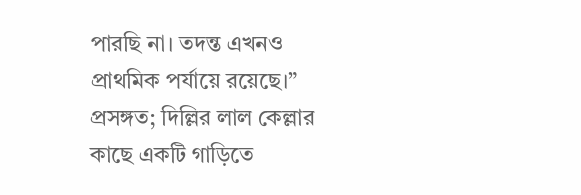পারছি না। তদন্ত এখনও প্রাথমিক পর্যায়ে রয়েছে।”
প্রসঙ্গত; দিল্লির লাল কেল্লার কাছে একটি গাড়িতে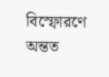বিস্ফোরণে অন্তত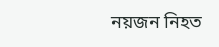নয়জন নিহত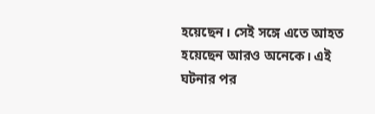হয়েছেন। সেই সঙ্গে এতে আহত হয়েছেন আরও অনেকে। এই ঘটনার পর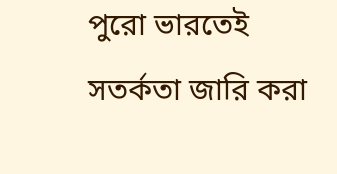পুরো ভারতেই সতর্কতা জারি করা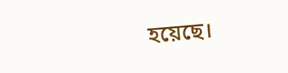হয়েছে।